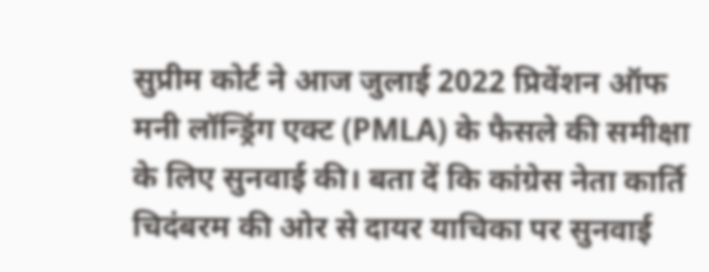सुप्रीम कोर्ट ने आज जुलाई 2022 प्रिवेंशन ऑफ मनी लॉन्ड्रिंग एक्ट (PMLA) के फैसले की समीक्षा के लिए सुनवाई की। बता दें कि कांग्रेस नेता कार्ति चिदंबरम की ओर से दायर याचिका पर सुनवाई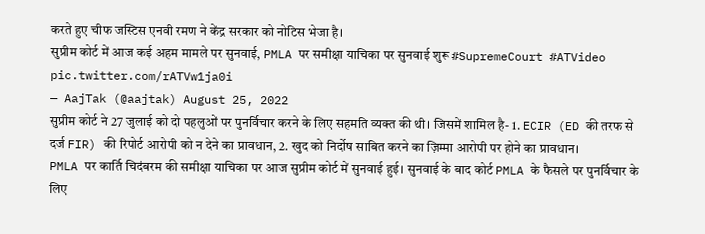करते हुए चीफ जस्टिस एनवी रमण ने केंद्र सरकार को नोटिस भेजा है।
सुप्रीम कोर्ट में आज कई अहम मामले पर सुनवाई, PMLA पर समीक्षा याचिका पर सुनवाई शुरू #SupremeCourt #ATVideo pic.twitter.com/rATVw1ja0i
— AajTak (@aajtak) August 25, 2022
सुप्रीम कोर्ट ने 27 जुलाई को दो पहलुओं पर पुनर्विचार करने के लिए सहमति व्यक्त की थी। जिसमें शामिल है- 1. ECIR (ED की तरफ से दर्ज FIR) की रिपोर्ट आरोपी को न देने का प्रावधान, 2. खुद को निर्दोष साबित करने का ज़िम्मा आरोपी पर होने का प्रावधान।
PMLA पर कार्ति चिदंबरम की समीक्षा याचिका पर आज सुप्रीम कोर्ट में सुनवाई हुई। सुनवाई के बाद कोर्ट PMLA के फैसले पर पुनर्विचार के लिए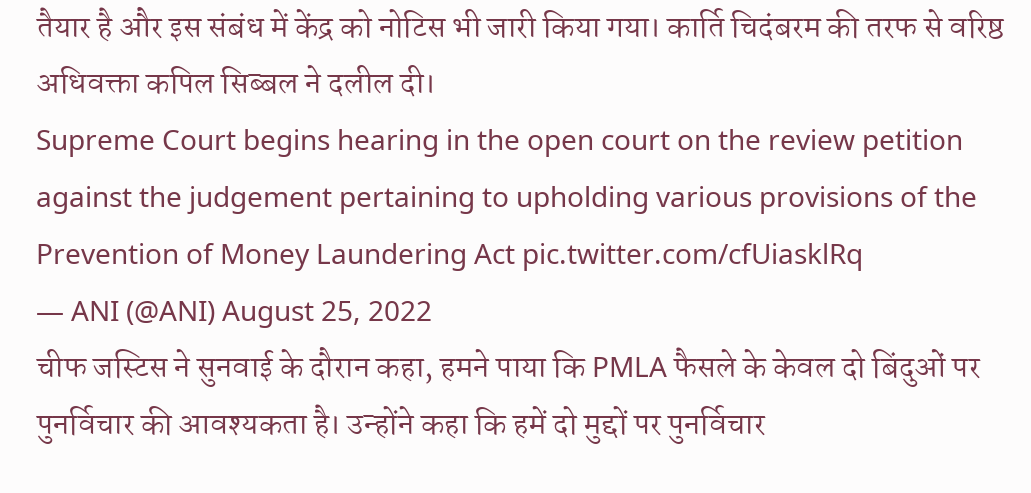तैयार है और इस संबंध में केंद्र को नोटिस भी जारी किया गया। कार्ति चिदंबरम की तरफ से वरिष्ठ अधिवक्ता कपिल सिब्बल ने दलील दी।
Supreme Court begins hearing in the open court on the review petition against the judgement pertaining to upholding various provisions of the Prevention of Money Laundering Act pic.twitter.com/cfUiasklRq
— ANI (@ANI) August 25, 2022
चीफ जस्टिस ने सुनवाई के दौरान कहा, हमने पाया कि PMLA फैसले के केवल दो बिंदुओं पर पुनर्विचार की आवश्यकता है। उन्होंने कहा कि हमें दो मुद्दों पर पुनर्विचार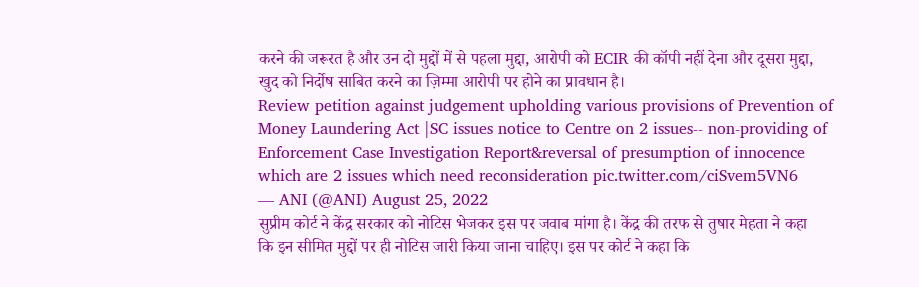करने की जरूरत है और उन दो मुद्दों में से पहला मुद्दा, आरोपी को ECIR की कॉपी नहीं देना और दूसरा मुद्दा, खुद को निर्दोष साबित करने का ज़िम्मा आरोपी पर होने का प्रावधान है।
Review petition against judgement upholding various provisions of Prevention of Money Laundering Act |SC issues notice to Centre on 2 issues-- non-providing of Enforcement Case Investigation Report&reversal of presumption of innocence which are 2 issues which need reconsideration pic.twitter.com/ciSvem5VN6
— ANI (@ANI) August 25, 2022
सुप्रीम कोर्ट ने केंद्र सरकार को नोटिस भेजकर इस पर जवाब मांगा है। केंद्र की तरफ से तुषार मेहता ने कहा कि इन सीमित मुद्दों पर ही नोटिस जारी किया जाना चाहिए। इस पर कोर्ट ने कहा कि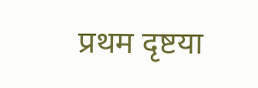प्रथम दृष्टया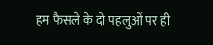हम फैसले के दो पहलुओं पर ही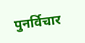पुनर्विचार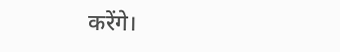करेंगे।